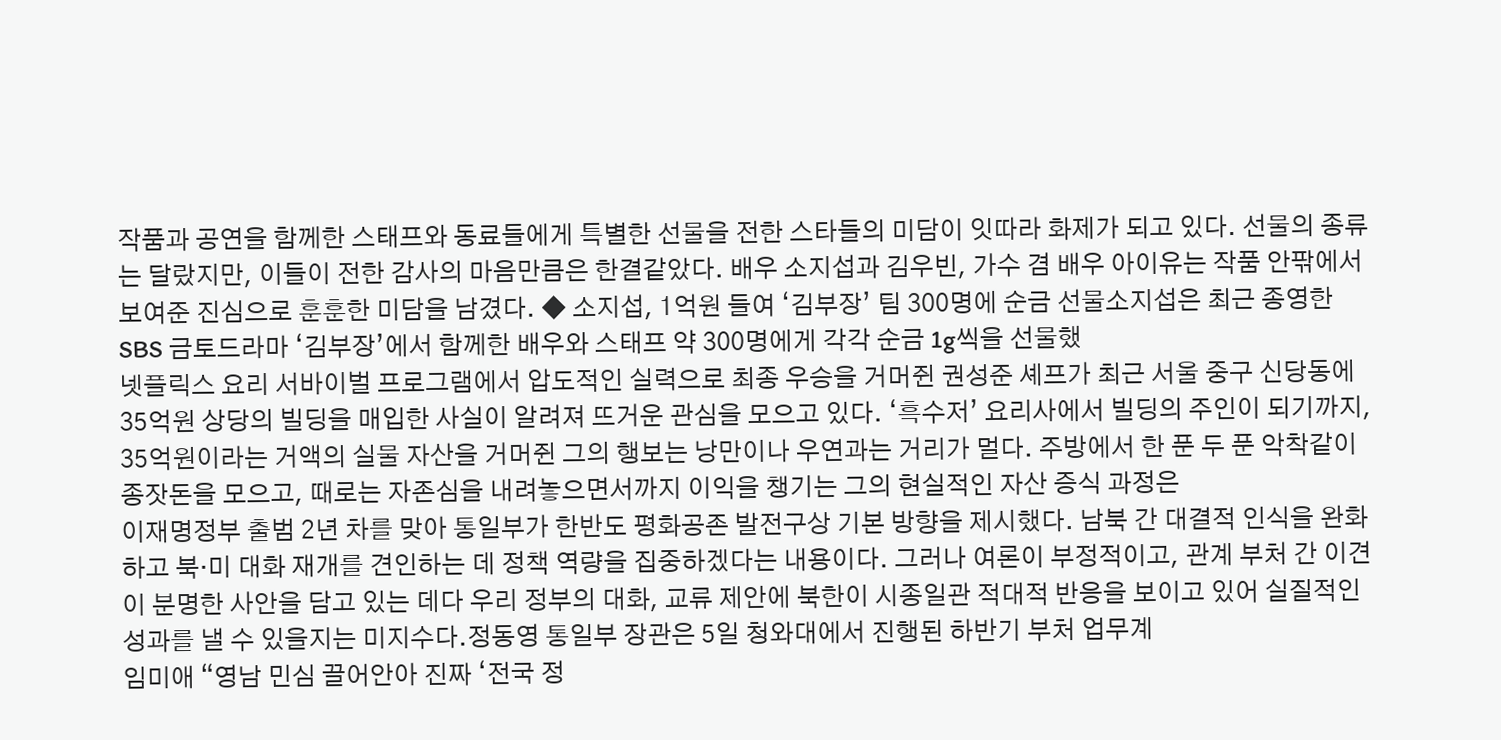작품과 공연을 함께한 스태프와 동료들에게 특별한 선물을 전한 스타들의 미담이 잇따라 화제가 되고 있다. 선물의 종류는 달랐지만, 이들이 전한 감사의 마음만큼은 한결같았다. 배우 소지섭과 김우빈, 가수 겸 배우 아이유는 작품 안팎에서 보여준 진심으로 훈훈한 미담을 남겼다. ◆ 소지섭, 1억원 들여 ‘김부장’ 팀 300명에 순금 선물소지섭은 최근 종영한 SBS 금토드라마 ‘김부장’에서 함께한 배우와 스태프 약 300명에게 각각 순금 1g씩을 선물했
넷플릭스 요리 서바이벌 프로그램에서 압도적인 실력으로 최종 우승을 거머쥔 권성준 셰프가 최근 서울 중구 신당동에 35억원 상당의 빌딩을 매입한 사실이 알려져 뜨거운 관심을 모으고 있다. ‘흑수저’ 요리사에서 빌딩의 주인이 되기까지, 35억원이라는 거액의 실물 자산을 거머쥔 그의 행보는 낭만이나 우연과는 거리가 멀다. 주방에서 한 푼 두 푼 악착같이 종잣돈을 모으고, 때로는 자존심을 내려놓으면서까지 이익을 챙기는 그의 현실적인 자산 증식 과정은
이재명정부 출범 2년 차를 맞아 통일부가 한반도 평화공존 발전구상 기본 방향을 제시했다. 남북 간 대결적 인식을 완화하고 북·미 대화 재개를 견인하는 데 정책 역량을 집중하겠다는 내용이다. 그러나 여론이 부정적이고, 관계 부처 간 이견이 분명한 사안을 담고 있는 데다 우리 정부의 대화, 교류 제안에 북한이 시종일관 적대적 반응을 보이고 있어 실질적인 성과를 낼 수 있을지는 미지수다.정동영 통일부 장관은 5일 청와대에서 진행된 하반기 부처 업무계
임미애 “영남 민심 끌어안아 진짜 ‘전국 정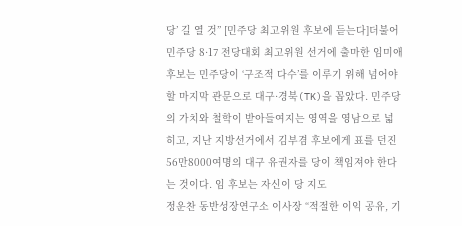당’ 길 열 것” [민주당 최고위원 후보에 듣는다]더불어민주당 8·17 전당대회 최고위원 선거에 출마한 임미애 후보는 민주당이 ‘구조적 다수’를 이루기 위해 넘어야 할 마지막 관문으로 대구·경북(TK)을 꼽았다. 민주당의 가치와 철학이 받아들여지는 영역을 영남으로 넓히고, 지난 지방선거에서 김부겸 후보에게 표를 던진 56만8000여명의 대구 유권자를 당이 책임져야 한다는 것이다. 임 후보는 자신이 당 지도
정운찬 동반성장연구소 이사장 “적절한 이익 공유, 기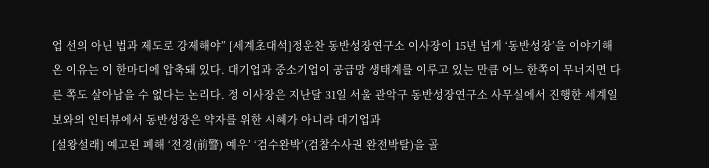업 선의 아닌 법과 제도로 강제해야” [세계초대석]정운찬 동반성장연구소 이사장이 15년 넘게 ‘동반성장’을 이야기해 온 이유는 이 한마디에 압축돼 있다. 대기업과 중소기업이 공급망 생태계를 이루고 있는 만큼 어느 한쪽이 무너지면 다른 쪽도 살아남을 수 없다는 논리다. 정 이사장은 지난달 31일 서울 관악구 동반성장연구소 사무실에서 진행한 세계일보와의 인터뷰에서 동반성장은 약자를 위한 시혜가 아니라 대기업과
[설왕설래] 예고된 폐해 ‘전경(前警) 예우’ ‘검수완박’(검찰수사권 완전박탈)을 골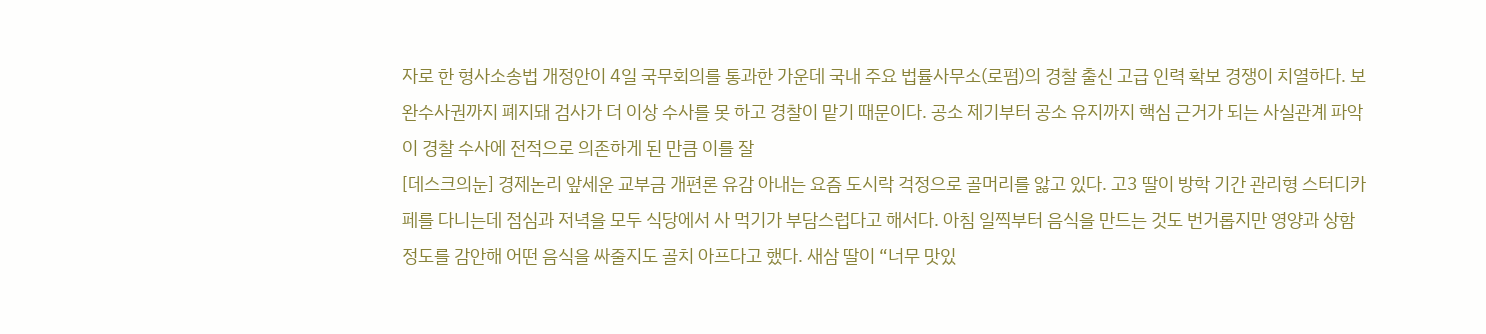자로 한 형사소송법 개정안이 4일 국무회의를 통과한 가운데 국내 주요 법률사무소(로펌)의 경찰 출신 고급 인력 확보 경쟁이 치열하다. 보완수사권까지 폐지돼 검사가 더 이상 수사를 못 하고 경찰이 맡기 때문이다. 공소 제기부터 공소 유지까지 핵심 근거가 되는 사실관계 파악이 경찰 수사에 전적으로 의존하게 된 만큼 이를 잘
[데스크의눈] 경제논리 앞세운 교부금 개편론 유감 아내는 요즘 도시락 걱정으로 골머리를 앓고 있다. 고3 딸이 방학 기간 관리형 스터디카페를 다니는데 점심과 저녁을 모두 식당에서 사 먹기가 부담스럽다고 해서다. 아침 일찍부터 음식을 만드는 것도 번거롭지만 영양과 상함 정도를 감안해 어떤 음식을 싸줄지도 골치 아프다고 했다. 새삼 딸이 “너무 맛있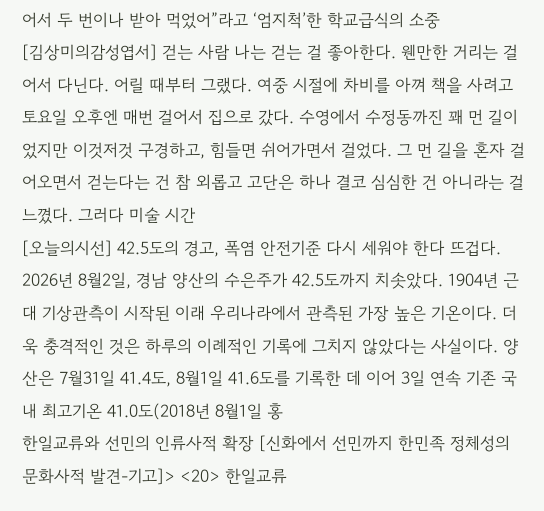어서 두 번이나 받아 먹었어”라고 ‘엄지척’한 학교급식의 소중
[김상미의감성엽서] 걷는 사람 나는 걷는 걸 좋아한다. 웬만한 거리는 걸어서 다닌다. 어릴 때부터 그랬다. 여중 시절에 차비를 아껴 책을 사려고 토요일 오후엔 매번 걸어서 집으로 갔다. 수영에서 수정동까진 꽤 먼 길이었지만 이것저것 구경하고, 힘들면 쉬어가면서 걸었다. 그 먼 길을 혼자 걸어오면서 걷는다는 건 참 외롭고 고단은 하나 결코 심심한 건 아니라는 걸 느꼈다. 그러다 미술 시간
[오늘의시선] 42.5도의 경고, 폭염 안전기준 다시 세워야 한다 뜨겁다. 2026년 8월2일, 경남 양산의 수은주가 42.5도까지 치솟았다. 1904년 근대 기상관측이 시작된 이래 우리나라에서 관측된 가장 높은 기온이다. 더욱 충격적인 것은 하루의 이례적인 기록에 그치지 않았다는 사실이다. 양산은 7월31일 41.4도, 8월1일 41.6도를 기록한 데 이어 3일 연속 기존 국내 최고기온 41.0도(2018년 8월1일 홍
한일교류와 선민의 인류사적 확장 [신화에서 선민까지 한민족 정체성의 문화사적 발견-기고]> <20> 한일교류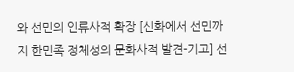와 선민의 인류사적 확장 [신화에서 선민까지 한민족 정체성의 문화사적 발견-기고] 선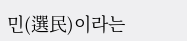민(選民)이라는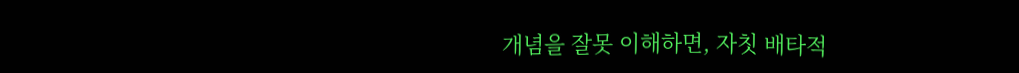개념을 잘못 이해하면, 자칫 배타적